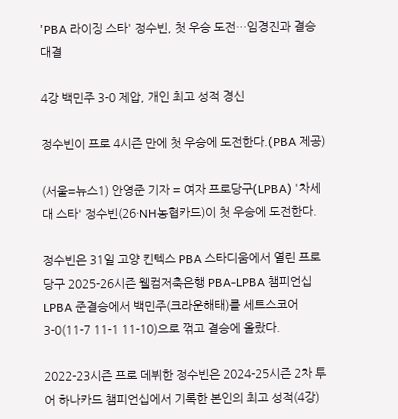'PBA 라이징 스타' 정수빈, 첫 우승 도전…임경진과 결승 대결

4강 백민주 3-0 제압, 개인 최고 성적 경신

정수빈이 프로 4시즌 만에 첫 우승에 도전한다.(PBA 제공)

(서울=뉴스1) 안영준 기자 = 여자 프로당구(LPBA) '차세대 스타' 정수빈(26·NH농협카드)이 첫 우승에 도전한다.

정수빈은 31일 고양 킨텍스 PBA 스타디움에서 열린 프로당구 2025-26시즌 웰컴저축은행 PBA-LPBA 챔피언십 LPBA 준결승에서 백민주(크라운해태)를 세트스코어 3-0(11-7 11-1 11-10)으로 꺾고 결승에 올랐다.

2022-23시즌 프로 데뷔한 정수빈은 2024-25시즌 2차 투어 하나카드 챔피언십에서 기록한 본인의 최고 성적(4강)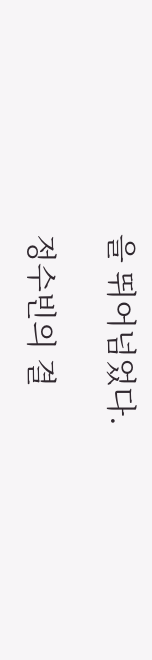을 뛰어넘었다.

정수빈의 결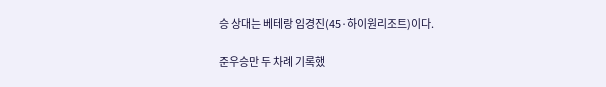승 상대는 베테랑 임경진(45·하이원리조트)이다.

준우승만 두 차례 기록했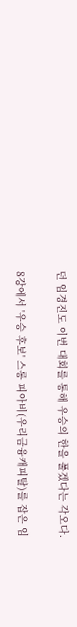던 임경진도 이번 대회를 통해 우승의 한을 풀겠다는 각오다.

8강에서 '우승 후보' 스롱 피아비(우리금융캐피탈)를 잡은 임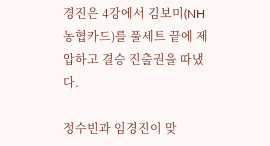경진은 4강에서 김보미(NH농협카드)를 풀세트 끝에 제압하고 결승 진출권을 따냈다.

정수빈과 임경진이 맞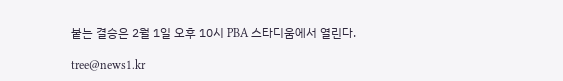붙는 결승은 2월 1일 오후 10시 PBA 스타디움에서 열린다.

tree@news1.kr